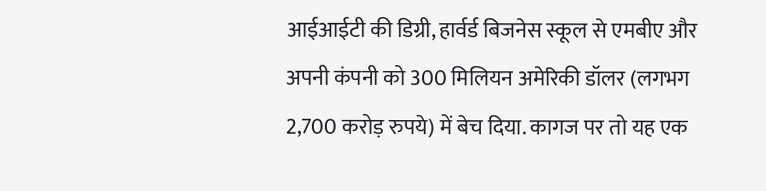आईआईटी की डिग्री, हार्वर्ड बिजनेस स्कूल से एमबीए और अपनी कंपनी को 300 मिलियन अमेरिकी डॉलर (लगभग 2,700 करोड़ रुपये) में बेच दिया. कागज पर तो यह एक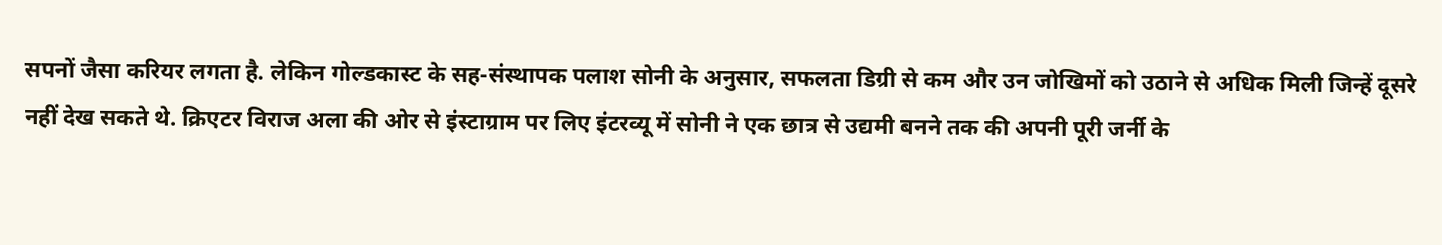सपनों जैसा करियर लगता है. लेकिन गोल्डकास्ट के सह-संस्थापक पलाश सोनी के अनुसार, सफलता डिग्री से कम और उन जोखिमों को उठाने से अधिक मिली जिन्हें दूसरे नहीं देख सकते थे. क्रिएटर विराज अला की ओर से इंस्टाग्राम पर लिए इंटरव्यू में सोनी ने एक छात्र से उद्यमी बनने तक की अपनी पूरी जर्नी के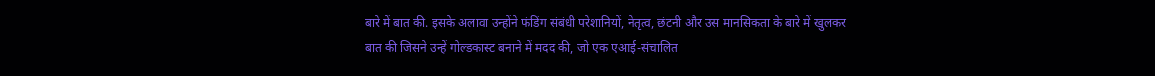बारे में बात की. इसके अलावा उन्होंने फंडिंग संबंधी परेशानियों, नेतृत्व, छंटनी और उस मानसिकता के बारे में खुलकर बात की जिसने उन्हें गोल्डकास्ट बनाने में मदद की, जो एक एआई-संचालित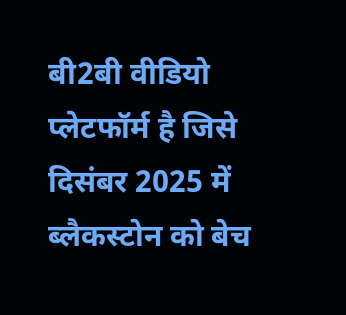बी2बी वीडियो प्लेटफॉर्म है जिसे दिसंबर 2025 में ब्लैकस्टोन को बेच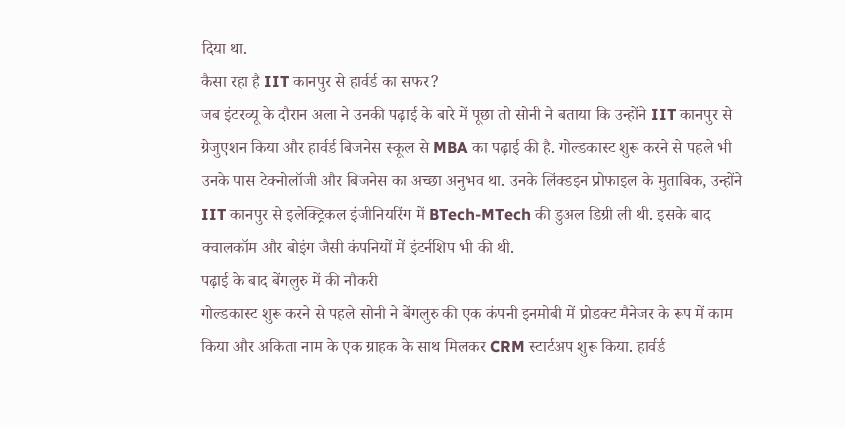दिया था.
कैसा रहा है IIT कानपुर से हार्वर्ड का सफर?
जब इंटरव्यू के दौरान अला ने उनकी पढ़ाई के बारे में पूछा तो सोनी ने बताया कि उन्होंने IIT कानपुर से ग्रेजुएशन किया और हार्वर्ड बिजनेस स्कूल से MBA का पढ़ाई की है. गोल्डकास्ट शुरू करने से पहले भी उनके पास टेक्नोलॉजी और बिजनेस का अच्छा अनुभव था. उनके लिंक्डइन प्रोफाइल के मुताबिक, उन्होंने IIT कानपुर से इलेक्ट्रिकल इंजीनियरिंग में BTech-MTech की डुअल डिग्री ली थी. इसके बाद क्वालकॉम और बोइंग जैसी कंपनियों में इंटर्नशिप भी की थी.
पढ़ाई के बाद बेंगलुरु में की नौकरी
गोल्डकास्ट शुरू करने से पहले सोनी ने बेंगलुरु की एक कंपनी इनमोबी में प्रोडक्ट मैनेजर के रूप में काम किया और अकिता नाम के एक ग्राहक के साथ मिलकर CRM स्टार्टअप शुरू किया. हार्वर्ड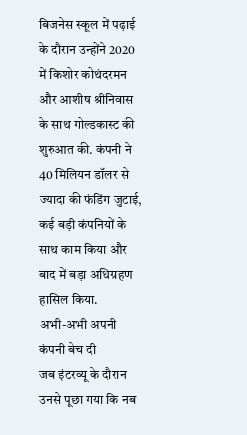बिजनेस स्कूल में पढ़ाई के दौरान उन्होंने 2020 में किशोर कोथंदरमन और आशीष श्रीनिवास के साथ गोल्डकास्ट की शुरुआत की. कंपनी ने 40 मिलियन डॉलर से ज्यादा की फंडिंग जुटाई, कई बड़ी कंपनियों के साथ काम किया और बाद में बड़ा अधिग्रहण हासिल किया.
अभी-अभी अपनी कंपनी बेच दी
जब इंटरव्यू के दौरान उनसे पूछा गया कि नब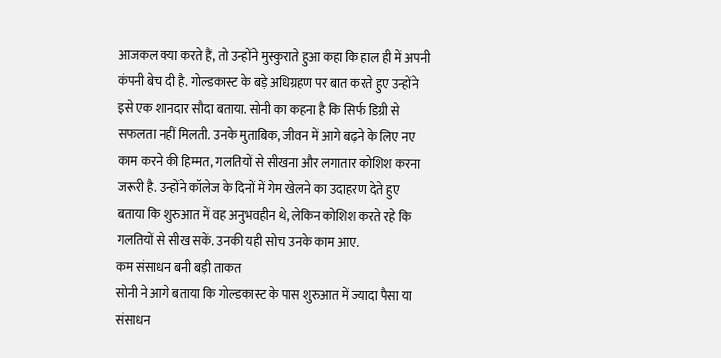आजकल क्या करते हैं, तो उन्होंने मुस्कुराते हुआ कहा कि हाल ही में अपनी कंपनी बेच दी है. गोल्डकास्ट के बड़े अधिग्रहण पर बात करते हुए उन्होंने इसे एक शानदार सौदा बताया. सोनी का कहना है कि सिर्फ डिग्री से सफलता नहीं मिलती. उनके मुताबिक, जीवन में आगे बढ़ने के लिए नए काम करने की हिम्मत, गलतियों से सीखना और लगातार कोशिश करना जरूरी है. उन्होंने कॉलेज के दिनों में गेम खेलने का उदाहरण देते हुए बताया कि शुरुआत में वह अनुभवहीन थे, लेकिन कोशिश करते रहे कि गलतियों से सीख सकें. उनकी यही सोच उनके काम आए.
कम संसाधन बनी बड़ी ताकत
सोनी ने आगे बताया कि गोल्डकास्ट के पास शुरुआत में ज्यादा पैसा या संसाधन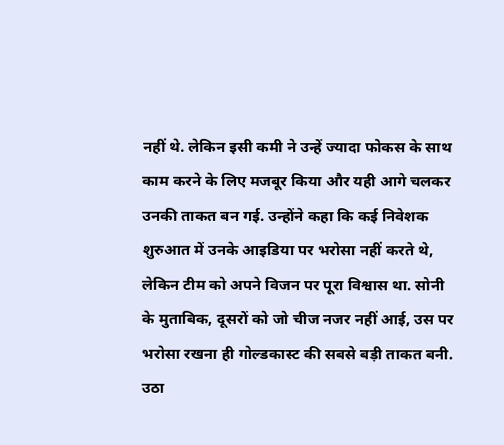नहीं थे. लेकिन इसी कमी ने उन्हें ज्यादा फोकस के साथ काम करने के लिए मजबूर किया और यही आगे चलकर उनकी ताकत बन गई. उन्होंने कहा कि कई निवेशक शुरुआत में उनके आइडिया पर भरोसा नहीं करते थे, लेकिन टीम को अपने विजन पर पूरा विश्वास था. सोनी के मुताबिक, दूसरों को जो चीज नजर नहीं आई, उस पर भरोसा रखना ही गोल्डकास्ट की सबसे बड़ी ताकत बनी.
उठा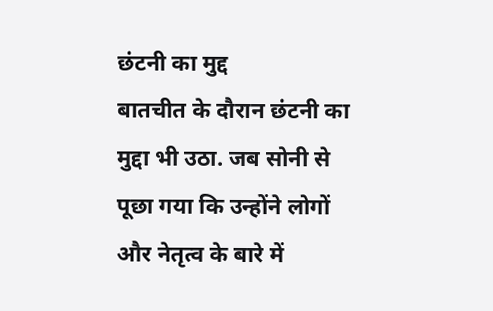छंटनी का मुद्द
बातचीत के दौरान छंटनी का मुद्दा भी उठा. जब सोनी से पूछा गया कि उन्होंने लोगों और नेतृत्व के बारे में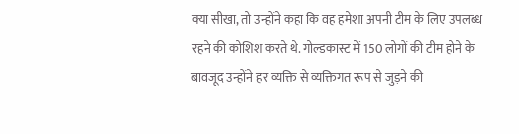क्या सीखा, तो उन्होंने कहा कि वह हमेशा अपनी टीम के लिए उपलब्ध रहने की कोशिश करते थे. गोल्डकास्ट में 150 लोगों की टीम होने के बावजूद उन्होंने हर व्यक्ति से व्यक्तिगत रूप से जुड़ने की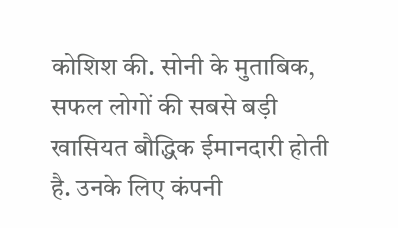कोशिश की. सोनी के मुताबिक, सफल लोगों की सबसे बड़ी खासियत बौद्धिक ईमानदारी होती है. उनके लिए कंपनी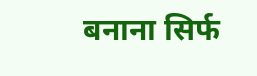बनाना सिर्फ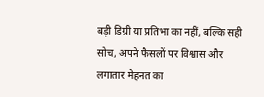बड़ी डिग्री या प्रतिभा का नहीं, बल्कि सही सोच, अपने फैसलों पर विश्वास और लगातार मेहनत का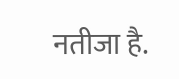नतीजा है.